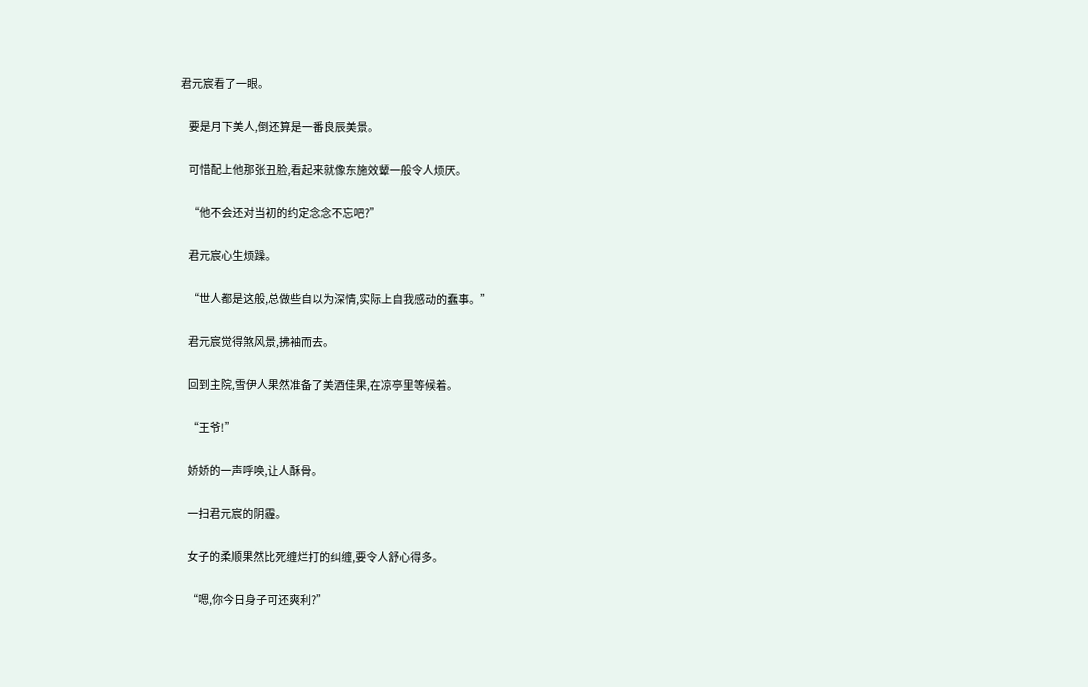君元宸看了一眼。

    要是月下美人,倒还算是一番良辰美景。

    可惜配上他那张丑脸,看起来就像东施效颦一般令人烦厌。

    “他不会还对当初的约定念念不忘吧?”

    君元宸心生烦躁。

    “世人都是这般,总做些自以为深情,实际上自我感动的蠢事。”

    君元宸觉得煞风景,拂袖而去。

    回到主院,雪伊人果然准备了美酒佳果,在凉亭里等候着。

    “王爷!”

    娇娇的一声呼唤,让人酥骨。

    一扫君元宸的阴霾。

    女子的柔顺果然比死缠烂打的纠缠,要令人舒心得多。

    “嗯,你今日身子可还爽利?”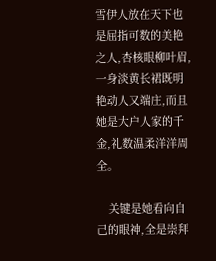雪伊人放在天下也是屈指可数的美艳之人,杏核眼柳叶眉,一身淡黄长裙既明艳动人又端庄,而且她是大户人家的千金,礼数温柔洋洋周全。

    关键是她看向自己的眼神,全是崇拜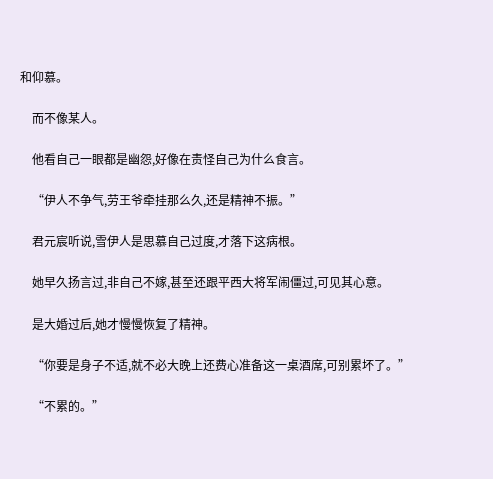和仰慕。

    而不像某人。

    他看自己一眼都是幽怨,好像在责怪自己为什么食言。

    “伊人不争气,劳王爷牵挂那么久,还是精神不振。”

    君元宸听说,雪伊人是思慕自己过度,才落下这病根。

    她早久扬言过,非自己不嫁,甚至还跟平西大将军闹僵过,可见其心意。

    是大婚过后,她才慢慢恢复了精神。

    “你要是身子不适,就不必大晚上还费心准备这一桌酒席,可别累坏了。”

    “不累的。”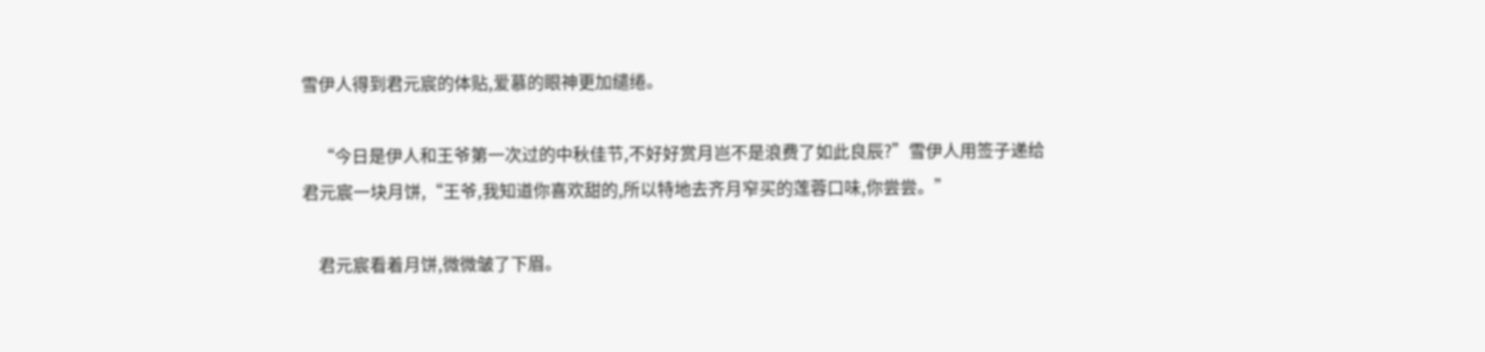雪伊人得到君元宸的体贴,爱慕的眼神更加缱绻。

    “今日是伊人和王爷第一次过的中秋佳节,不好好赏月岂不是浪费了如此良辰?”雪伊人用签子递给君元宸一块月饼,“王爷,我知道你喜欢甜的,所以特地去齐月窄买的莲蓉口味,你尝尝。”

    君元宸看着月饼,微微皱了下眉。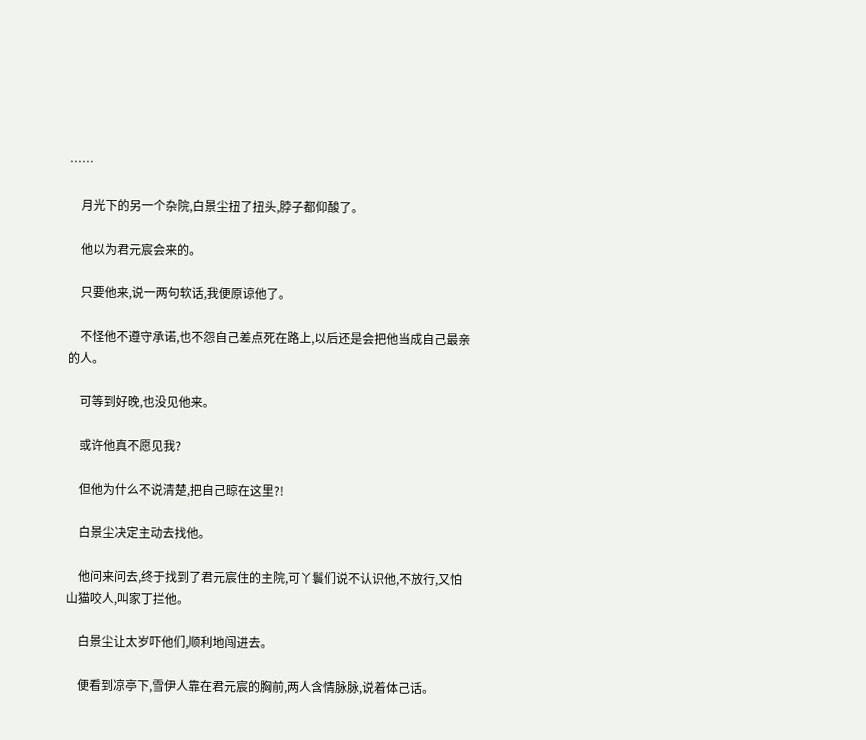……

    月光下的另一个杂院,白景尘扭了扭头,脖子都仰酸了。

    他以为君元宸会来的。

    只要他来,说一两句软话,我便原谅他了。

    不怪他不遵守承诺,也不怨自己差点死在路上,以后还是会把他当成自己最亲的人。

    可等到好晚,也没见他来。

    或许他真不愿见我?

    但他为什么不说清楚,把自己晾在这里?!

    白景尘决定主动去找他。

    他问来问去,终于找到了君元宸住的主院,可丫鬟们说不认识他,不放行,又怕山猫咬人,叫家丁拦他。

    白景尘让太岁吓他们,顺利地闯进去。

    便看到凉亭下,雪伊人靠在君元宸的胸前,两人含情脉脉,说着体己话。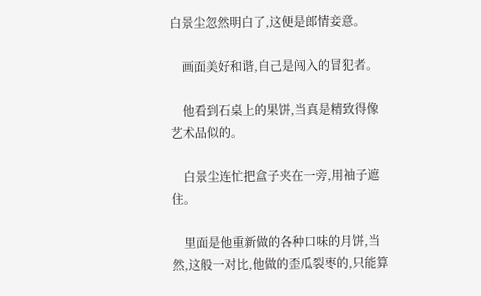白景尘忽然明白了,这便是郎情妾意。

    画面美好和谐,自己是闯入的冒犯者。

    他看到石桌上的果饼,当真是精致得像艺术品似的。

    白景尘连忙把盒子夹在一旁,用袖子遮住。

    里面是他重新做的各种口味的月饼,当然,这般一对比,他做的歪瓜裂枣的,只能算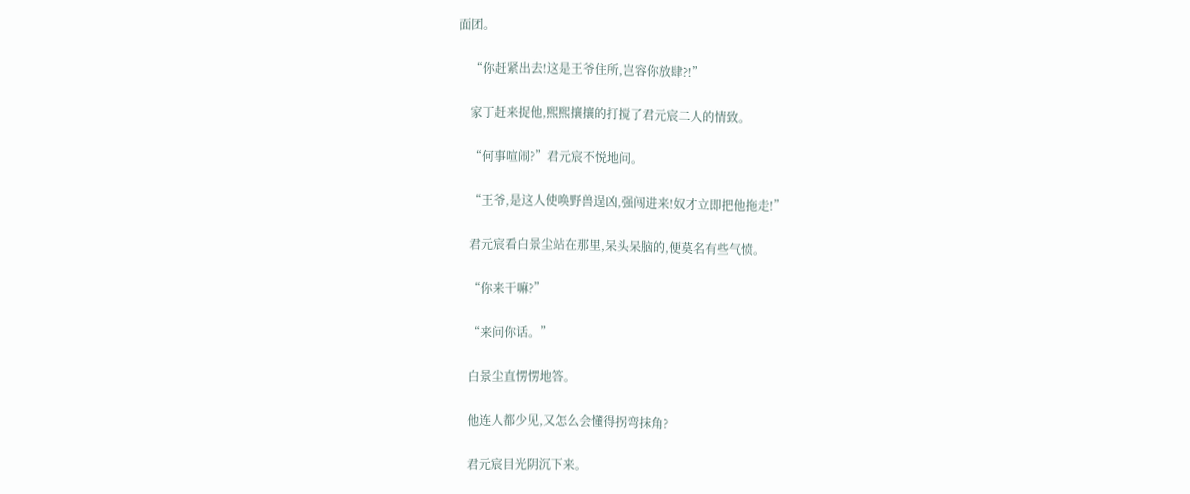面团。

    “你赶紧出去!这是王爷住所,岂容你放肆?!”

    家丁赶来捉他,熙熙攘攘的打搅了君元宸二人的情致。

    “何事喧闹?”君元宸不悦地问。

    “王爷,是这人使唤野兽逞凶,强闯进来!奴才立即把他拖走!”

    君元宸看白景尘站在那里,呆头呆脑的,便莫名有些气愤。

    “你来干嘛?”

    “来问你话。”

    白景尘直愣愣地答。

    他连人都少见,又怎么会懂得拐弯抹角?

    君元宸目光阴沉下来。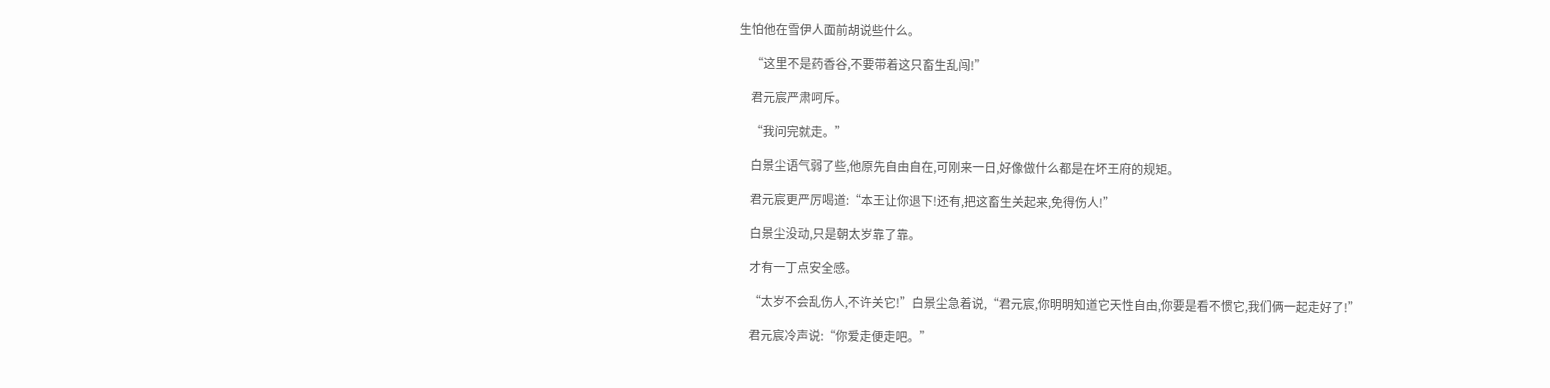生怕他在雪伊人面前胡说些什么。

    “这里不是药香谷,不要带着这只畜生乱闯!”

    君元宸严肃呵斥。

    “我问完就走。”

    白景尘语气弱了些,他原先自由自在,可刚来一日,好像做什么都是在坏王府的规矩。

    君元宸更严厉喝道:“本王让你退下!还有,把这畜生关起来,免得伤人!”

    白景尘没动,只是朝太岁靠了靠。

    才有一丁点安全感。

    “太岁不会乱伤人,不许关它!”白景尘急着说,“君元宸,你明明知道它天性自由,你要是看不惯它,我们俩一起走好了!”

    君元宸冷声说:“你爱走便走吧。”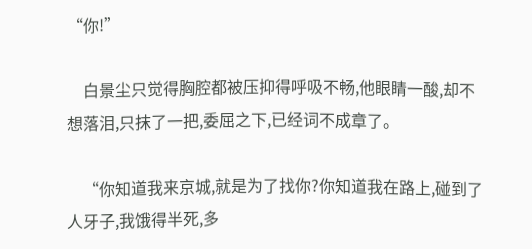“你!”

    白景尘只觉得胸腔都被压抑得呼吸不畅,他眼睛一酸,却不想落泪,只抹了一把,委屈之下,已经词不成章了。

    “你知道我来京城,就是为了找你?你知道我在路上,碰到了人牙子,我饿得半死,多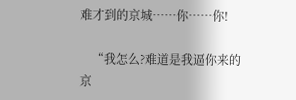难才到的京城……你……你!

    “我怎么?难道是我逼你来的京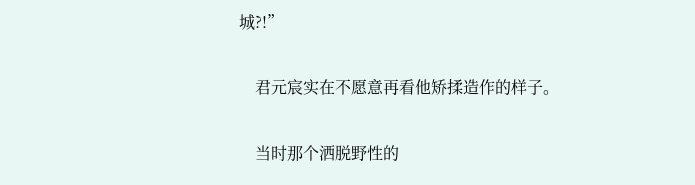城?!”

    君元宸实在不愿意再看他矫揉造作的样子。

    当时那个洒脱野性的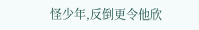怪少年,反倒更令他欣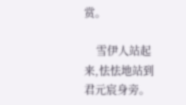赏。

    雪伊人站起来,怯怯地站到君元宸身旁。